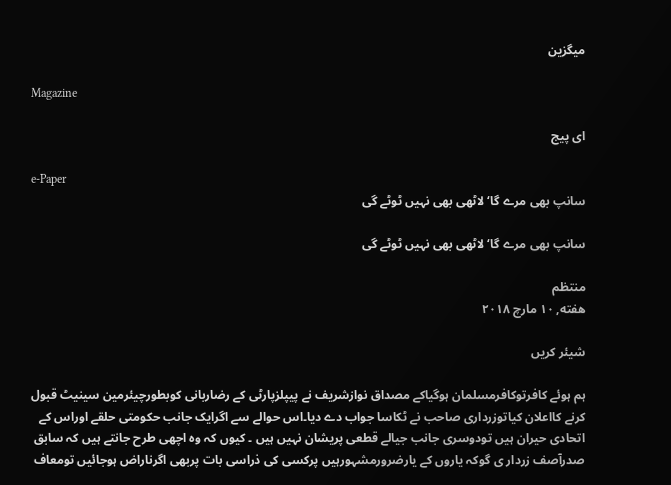میگزین

Magazine

ای پیج

e-Paper
سانپ بھی مرے گا‘لاٹھی بھی نہیں ٹوٹے گی

سانپ بھی مرے گا‘لاٹھی بھی نہیں ٹوٹے گی

منتظم
هفته, ۱۰ مارچ ۲۰۱۸

شیئر کریں

ہم ہوئے کافرتوکافرمسلمان ہوگیاکے مصداق نوازشریف نے پیپلزپارٹی کے رضاربانی کوبطورچیئرمین سینیٹ قبول کرنے کااعلان کیاتوزرداری صاحب نے ٹکاسا جواب دے دیا۔اس حوالے سے اگرایک جانب حکومتی حلقے اوراس کے اتحادی حیران ہیں تودوسری جانب جیالے قطعی پریشان نہیں ہیں ۔ کیوں کہ وہ اچھی طرح جانتے ہیں کہ سابق صدرآصف زردار ی گوکہ یاروں کے یارضرورمشہورہیں پرکسی کی ذراسی بات پربھی اگرناراض ہوجائیں تومعاف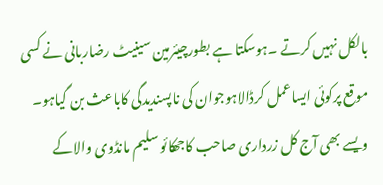بالکل نہیں کرتے ۔ہوسکتا ہے بطورچیئرمین سینیٹ رضاربانی نے کسی موقع پرکوئی ایساعمل کرڈالاہوجوان کی ناپسندیدگی کاباعث بن گیاہو۔ ویسے بھی آج کل زرداری صاحب کاجھکائو سلیم مانڈوی والاکے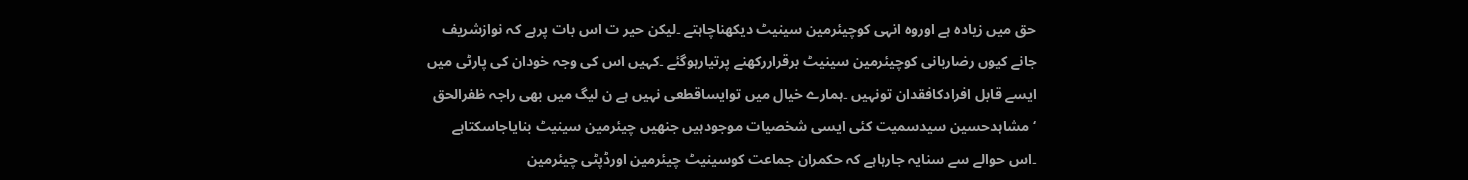حق میں زیادہ ہے اوروہ انہی کوچیئرمین سینیٹ دیکھناچاہتے ۔لیکن حیر ت اس بات پرہے کہ نوازشریف جانے کیوں رضاربانی کوچیئرمین سینیٹ برقراررکھنے پرتیارہوگئے ۔کہیں اس کی وجہ خودان کی پارٹی میں ایسے قابل افرادکافقدان تونہیں ۔ہمارے خیال میں توایساقطعی نہیں ہے ن لیگ میں بھی راجہ ظفرالحق ‘مشاہدحسین سیدسمیت کئی ایسی شخصیات موجودہیں جنھیں چیئرمین سینیٹ بنایاجاسکتاہے ۔اس حوالے سے سنایہ جارہاہے کہ حکمران جماعت کوسینیٹ چیئرمین اورڈپٹی چیئرمین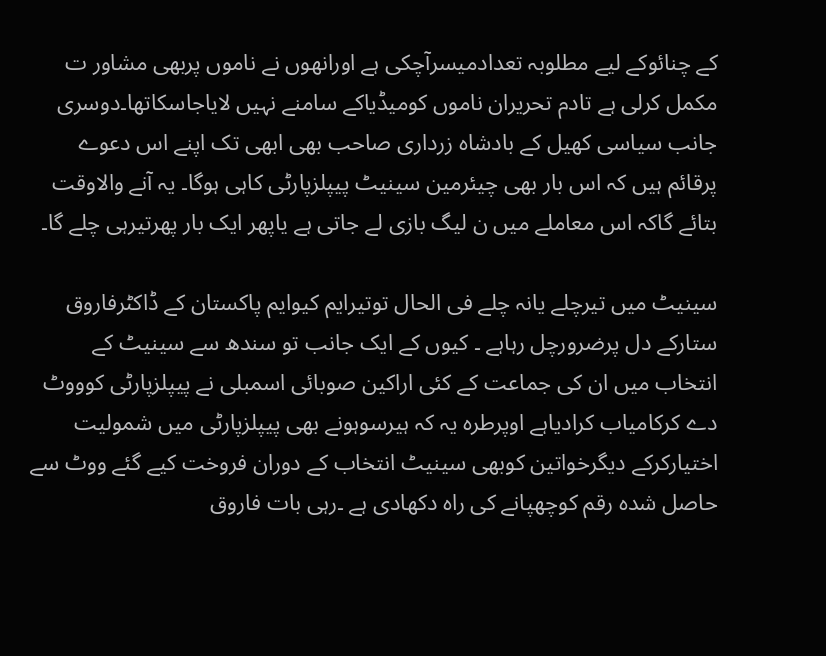کے چنائوکے لیے مطلوبہ تعدادمیسرآچکی ہے اورانھوں نے ناموں پربھی مشاور ت مکمل کرلی ہے تادم تحریران ناموں کومیڈیاکے سامنے نہیں لایاجاسکاتھا۔دوسری جانب سیاسی کھیل کے بادشاہ زرداری صاحب بھی ابھی تک اپنے اس دعوے پرقائم ہیں کہ اس بار بھی چیئرمین سینیٹ پیپلزپارٹی کاہی ہوگا۔ یہ آنے والاوقت بتائے گاکہ اس معاملے میں ن لیگ بازی لے جاتی ہے یاپھر ایک بار پھرتیرہی چلے گا۔

سینیٹ میں تیرچلے یانہ چلے فی الحال توتیرایم کیوایم پاکستان کے ڈاکٹرفاروق ستارکے دل پرضرورچل رہاہے ۔ کیوں کے ایک جانب تو سندھ سے سینیٹ کے انتخاب میں ان کی جماعت کے کئی اراکین صوبائی اسمبلی نے پیپلزپارٹی کوووٹ دے کرکامیاب کرادیاہے اوپرطرہ یہ کہ ہیرسوہونے بھی پیپلزپارٹی میں شمولیت اختیارکرکے دیگرخواتین کوبھی سینیٹ انتخاب کے دوران فروخت کیے گئے ووٹ سے حاصل شدہ رقم کوچھپانے کی راہ دکھادی ہے ۔رہی بات فاروق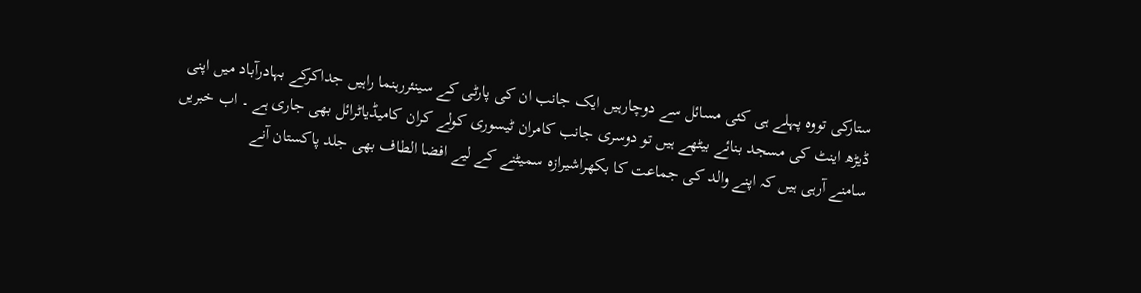ستارکی تووہ پہلے ہی کئی مسائل سے دوچارہیں ایک جانب ان کی پارٹی کے سینئررہنما راہیں جداکرکے بہادرآباد میں اپنی ڈیڑھ اینٹ کی مسجد بنائے بیٹھے ہیں تو دوسری جانب کامران ٹیسوری کولے کران کامیڈیاٹرائل بھی جاری ہے ۔ اب خبریں سامنے آرہی ہیں کہ اپنے والد کی جماعت کا بکھراشیرازہ سمیٹنے کے لیے افضا الطاف بھی جلد پاکستان آنے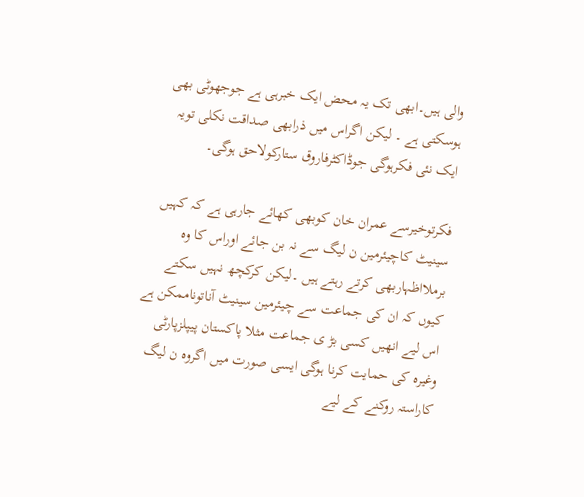والی ہیں۔ابھی تک یہ محض ایک خبرہی ہے جوجھوٹی بھی ہوسکتی ہے ۔ لیکن اگراس میں ذرابھی صداقت نکلی تویہ ایک نئی فکرہوگی جوڈاکٹرفاروق ستارکولاحق ہوگی۔

فکرتوخیرسے عمران خان کوبھی کھائے جارہی ہے کہ کہیں سینیٹ کاچیئرمین ن لیگ سے نہ بن جائے اوراس کا وہ برملااظہاربھی کرتے رہتے ہیں ۔لیکن کرکچھ نہیں سکتے کیوں کہ ان کی جماعت سے چیئرمین سینیٹ آناتوناممکن ہے اس لیے انھیں کسی بڑ ی جماعت مثلا پاکستان پیپلزپارٹی وغیرہ کی حمایت کرنا ہوگی ایسی صورت میں اگروہ ن لیگ کاراستہ روکنے کے لیے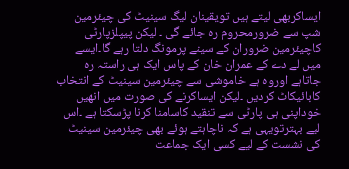ایساکربھی لیتے ہیں تویقینان لیگ سینیٹ کی چیئرمین شپ سے ضرورمحروم رہ جائے گی ۔ لیکن پیپلزپارٹی کاچیئرمین ضروران کے سینے پرمونگ دلتا رہے گا۔ایسے میں لے دے کے عمران خان کے پاس ایک ہی راستہ رہ جاتاہے اوروہ ہے خاموشی سے چیئرمین سینیٹ کے انتخاب کابائیکاٹ کردیں ۔لیکن ایساکرنے کی صورت میں انھیں خوداپنی ہی پارٹی سے تنقید کاسامنا کرنا پڑسکتا ہے ۔اس لیے بہترتویہی ہے کہ ناچاہتے ہوئے بھی چیئرمین سینیٹ کی نشست کے لیے کسی ایک جماعت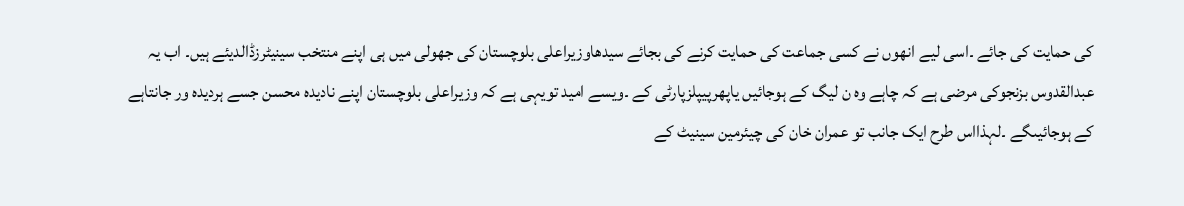کی حمایت کی جائے ۔اسی لیے انھوں نے کسی جماعت کی حمایت کرنے کی بجائے سیدھاوزیراعلی بلوچستان کی جھولی میں ہی اپنے منتخب سینیٹرزڈالدیئے ہیں۔ اب یہ عبدالقدوس بزنجوکی مرضی ہے کہ چاہے وہ ن لیگ کے ہوجائیں یاپھرپیپلزپارٹی کے ۔ویسے امید تویہی ہے کہ وزیراعلی بلوچستان اپنے نادیدہ محسن جسے ہردیدہ ور جانتاہے کے ہوجائیںگے ۔لہذااس طرح ایک جانب تو عمران خان کی چیئرمین سینیٹ کے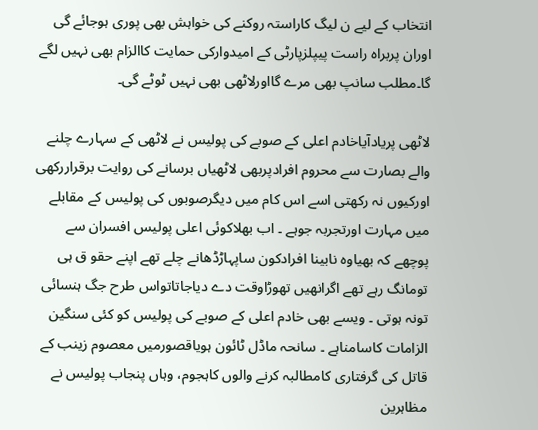انتخاب کے لیے ن لیگ کاراستہ روکنے کی خواہش بھی پوری ہوجائے گی اوران پربراہ راست پیپلزپارٹی کے امیدوارکی حمایت کاالزام بھی نہیں لگے گا۔مطلب سانپ بھی مرے گااورلاٹھی بھی نہیں ٹوٹے گی۔

لاٹھی پریادآیاخادم اعلی کے صوبے کی پولیس نے لاٹھی کے سہارے چلنے والے بصارت سے محروم افرادپربھی لاٹھیاں برسانے کی روایت برقراررکھی اورکیوں نہ رکھتی اسے اس کام میں دیگرصوبوں کی پولیس کے مقابلے میں مہارت اورتجربہ جوہے ۔ اب بھلاکوئی اعلی پولیس افسران سے پوچھے کہ بھیاوہ نابینا افرادکون ساپہاڑڈھانے چلے تھے اپنے حقو ق ہی تومانگ رہے تھے اگرانھیں تھوڑاوقت دے دیاجاتاتواس طرح جگ ہنسائی تونہ ہوتی ۔ ویسے بھی خادم اعلی کے صوبے کی پولیس کو کئی سنگین الزامات کاسامناہے ۔ سانحہ ماڈل ٹائون ہویاقصورمیں معصوم زینب کے قاتل کی گرفتاری کامطالبہ کرنے والوں کاہجوم، وہاں پنجاب پولیس نے مظاہرین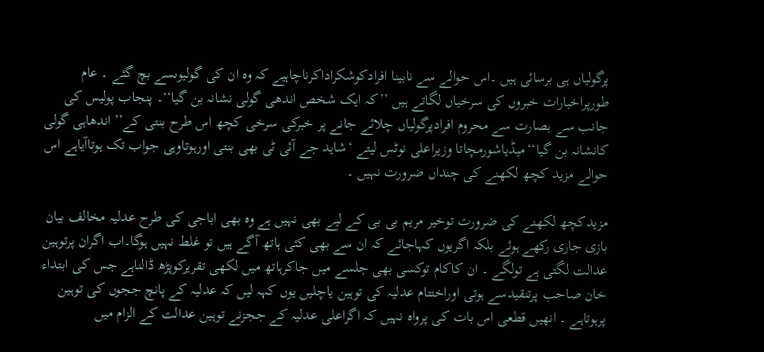پرگولیاں ہی برسائی ہیں ۔اس حوالے سے نابینا افرادکوشکراداکرناچاہیے کہ وہ ان کی گولیوںسے بچ گئے ۔ عام طورپراخبارات خبروں کی سرخیاں لگاتے ہیں ’’کہ ایک شخص اندھی گولی نشانہ بن گیا‘‘۔ پنجاب پولیس کی جانب سے بصارت سے محروم افرادپرگولیاں چلائے جانے پر خبرکی سرخی کچھ اس طرح بنتی کے’’ اندھاہی گولی کانشانہ بن گیا‘‘میڈیاشورمچاتا وزیراعلی نوٹس لیتے ‘شاید جے آئی ٹی بھی بنتی اورہوتاوہی جواب تک ہوتاآیاہے اس حوالے مزید کچھ لکھنے کی چنداں ضرورت نہیں ۔

مزیدکچھ لکھنے کی ضرورت توخیر مریم بی بی کے لیے بھی نہیں ہے وہ بھی اباجی کی طرح عدلیہ مخالف بیان بازی جاری رکھے ہوئے بلکہ اگریوں کہاجائے کہ ان سے بھی کئی ہاتھ آگے ہیں تو غلط نہیں ہوگا۔اب اگران پرتوہین عدالت لگتی ہے تولگے ۔ ان کاکام توکسی بھی جلسے میں جاکرہاتھ میں لکھی تقریرکوپڑھ ڈالناہے جس کی ابتداء خان صاحب پرتنقیدسے ہوتی اوراختتام عدلیہ کی توہین یاچلیں یوں کہہ لیں کہ عدلیہ کے پانچ ججوں کی توہین پرہوتاہے ۔ انھیں قطعی اس بات کی پرواہ نہیں کہ اگراعلی عدلیہ کے ججزنے توہین عدالت کے الزام میں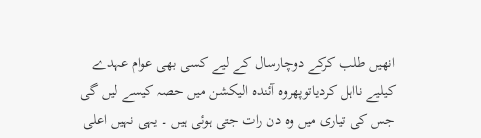انھیں طلب کرکے دوچارسال کے لیے کسی بھی عوام عہدے کیلیے نااہل کردیاتوپھروہ آئندہ الیکشن میں حصہ کیسے لیں گی جس کی تیاری میں وہ دن رات جتی ہوئی ہیں ۔ یہی نہیں اعلی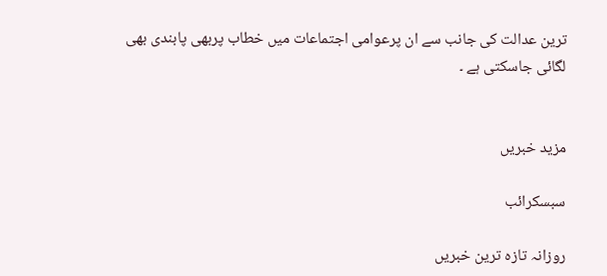ترین عدالت کی جانب سے ان پرعوامی اجتماعات میں خطاب پربھی پابندی بھی لگائی جاسکتی ہے ۔


مزید خبریں

سبسکرائب

روزانہ تازہ ترین خبریں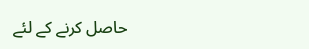حاصل کرنے کے لئے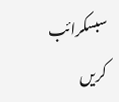سبسکرائب کریں